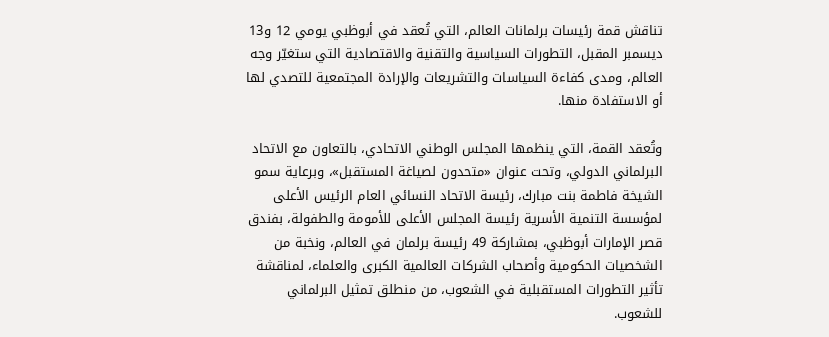تناقش قمة رئيسات برلمانات العالم، التي تُعقد في أبوظبي يومي 12 و13 ديسمبر المقبل، التطورات السياسية والتقنية والاقتصادية التي ستغيّر وجه العالم، ومدى كفاءة السياسات والتشريعات والإرادة المجتمعية للتصدي لها أو الاستفادة منها.

وتُعقد القمة، التي ينظمها المجلس الوطني الاتحادي، بالتعاون مع الاتحاد البرلماني الدولي، وتحت عنوان «متحدون لصياغة المستقبل»، وبرعاية سمو الشيخة فاطمة بنت مبارك، رئيسة الاتحاد النسائي العام الرئيس الأعلى لمؤسسة التنمية الأسرية رئيسة المجلس الأعلى للأمومة والطفولة، بفندق قصر الإمارات أبوظبي، بمشاركة 49 رئيسة برلمان في العالم، ونخبة من الشخصيات الحكومية وأصحاب الشركات العالمية الكبرى والعلماء، لمناقشة تأثير التطورات المستقبلية في الشعوب، من منطلق تمثيل البرلماني للشعوب.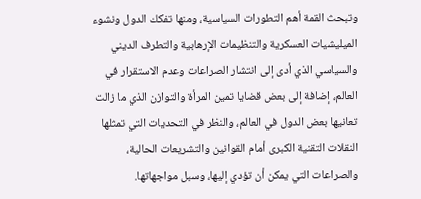وتبحث القمة أهم التطورات السياسية، ومنها تفكك الدول ونشوء الميليشيات العسكرية والتنظيمات الإرهابية والتطرف الديني والسياسي الذي أدى إلى انتشار الصراعات وعدم الاستقرار في العالم، إضافة إلى بعض قضايا تمين المرأة والتوازن الذي ما زالت تعانيها بعض الدول في العالم، والنظر في التحديات التي تمثلها النقلات التقنية الكبرى أمام القوانين والتشريعات الحالية، والصراعات التي يمكن أن تؤدي إليها، وسبل مواجهاتها.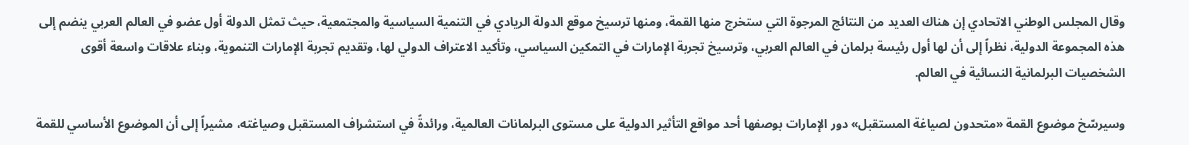وقال المجلس الوطني الاتحادي إن هناك العديد من النتائج المرجوة التي ستخرج منها القمة، ومنها ترسيخ موقع الدولة الريادي في التنمية السياسية والمجتمعية، حيث تمثل الدولة أول عضو في العالم العربي ينضم إلى هذه المجموعة الدولية، نظراً إلى أن لها أول رئيسة برلمان في العالم العربي، وترسيخ تجربة الإمارات في التمكين السياسي، وتأكيد الاعتراف الدولي لها، وتقديم تجربة الإمارات التنموية، وبناء علاقات واسعة أقوى الشخصيات البرلمانية النسائية في العالم.

وسيرسّخ موضوع القمة «متحدون لصياغة المستقبل» دور الإمارات بوصفها أحد مواقع التأثير الدولية على مستوى البرلمانات العالمية، ورائدةً في استشراف المستقبل وصياغته، مشيراً إلى أن الموضوع الأساسي للقمة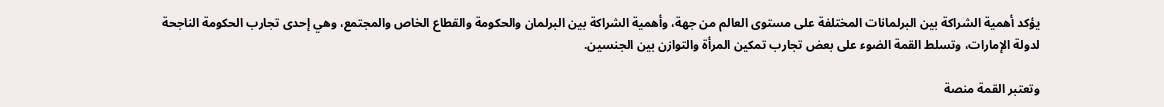يؤكد أهمية الشراكة بين البرلمانات المختلفة على مستوى العالم من جهة، وأهمية الشراكة بين البرلمان والحكومة والقطاع الخاص والمجتمع، وهي إحدى تجارب الحكومة الناجحة لدولة الإمارات، وتسلط القمة الضوء على بعض تجارب تمكين المرأة والتوازن بين الجنسين.

وتعتبر القمة منصة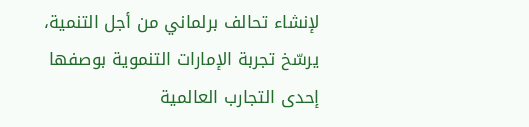لإنشاء تحالف برلماني من أجل التنمية، يرسّخ تجربة الإمارات التنموية بوصفها إحدى التجارب العالمية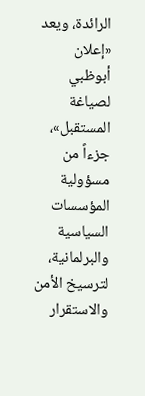الرائدة، ويعد «إعلان أبوظبي لصياغة المستقبل»، جزءاً من مسؤولية المؤسسات السياسية والبرلمانية، لترسيخ الأمن والاستقرار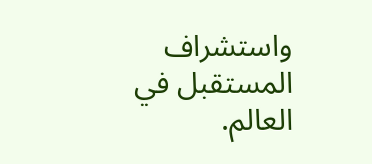واستشراف المستقبل في العالم.